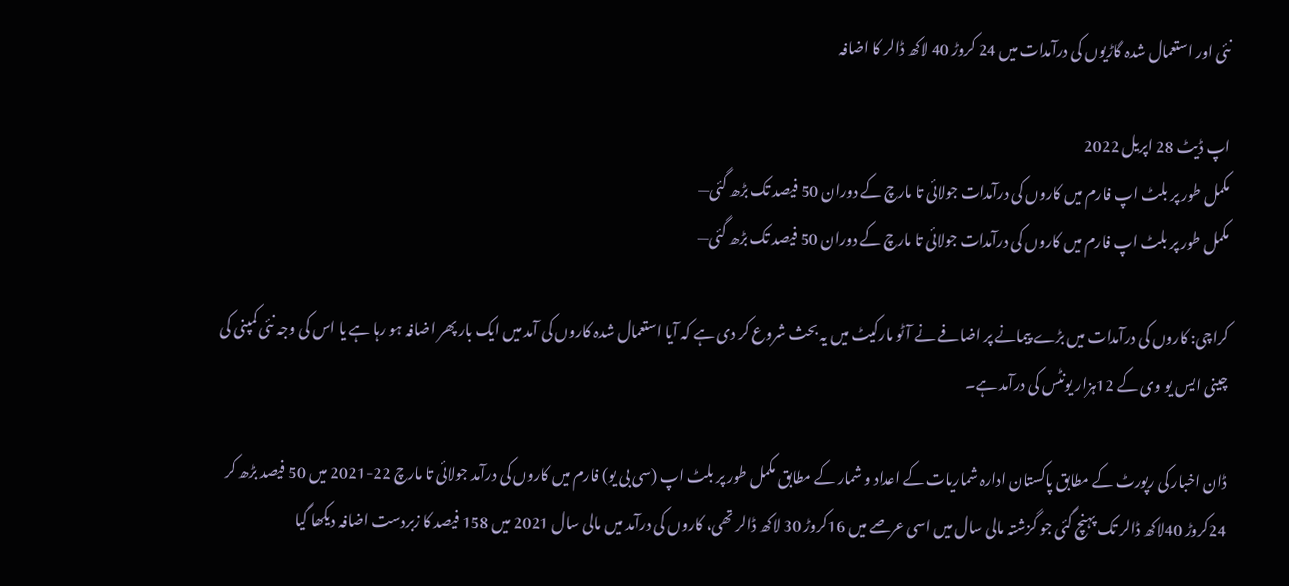نئی اور استعمال شدہ گاڑیوں کی درآمدات میں 24 کروڑ 40 لاکھ ڈالر کا اضافہ

اپ ڈیٹ 28 اپريل 2022
مکمل طور پر بلٹ اپ فارم میں کاروں کی درآمدات جولائی تا مارچ کے دوران 50 فیصد تک بڑھ گئی—
مکمل طور پر بلٹ اپ فارم میں کاروں کی درآمدات جولائی تا مارچ کے دوران 50 فیصد تک بڑھ گئی—

کراچی: کاروں کی درآمدات میں بڑے پیمانے پر اضافے نے آٹو مارکیٹ میں یہ بحث شروع کر دی ہے کہ آیا استعمال شدہ کاروں کی آمد میں ایک بار پھر اضافہ ہو رہا ہے یا اس کی وجہ نئی کمپنی کی چینی ایس یو وی کے 12ہزار یونٹس کی درآمد ہے۔

ڈان اخبار کی رپورٹ کے مطابق پاکستان ادارہ شماریات کے اعداد و شمار کے مطابق مکمل طور پر بلٹ اپ (سی بی یو) فارم میں کاروں کی درآمد جولائی تا مارچ 22-2021 میں 50 فیصد بڑھ کر 24کروڑ 40لاکھ ڈالر تک پہنچ گئی جو گزشتہ مالی سال میں اسی عرصے میں 16کروڑ 30 لاکھ ڈالر تھی، کاروں کی درآمد میں مالی سال 2021 میں 158 فیصد کا زبردست اضافہ دیکھا گیا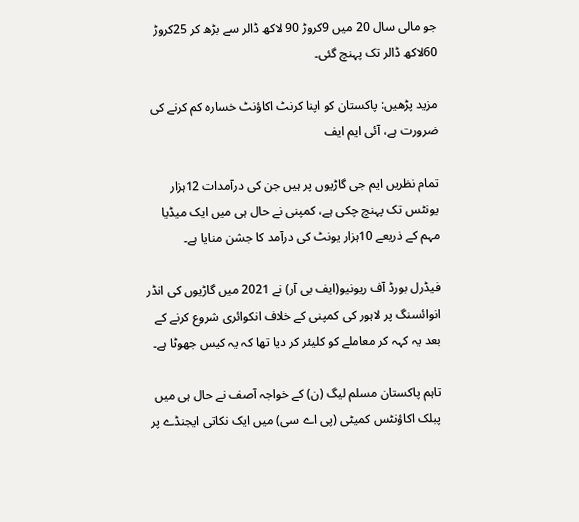جو مالی سال 20 میں 9کروڑ 90 لاکھ ڈالر سے بڑھ کر 25کروڑ 60لاکھ ڈالر تک پہنچ گئی۔

مزید پڑھیں: پاکستان کو اپنا کرنٹ اکاؤنٹ خسارہ کم کرنے کی ضرورت ہے، آئی ایم ایف

تمام نظریں ایم جی گاڑیوں پر ہیں جن کی درآمدات 12ہزار یونٹس تک پہنچ چکی ہے، کمپنی نے حال ہی میں ایک میڈیا مہم کے ذریعے 10ہزار یونٹ کی درآمد کا جشن منایا ہے۔

فیڈرل بورڈ آف ریونیو(ایف بی آر) نے 2021 میں گاڑیوں کی انڈر انوائسنگ پر لاہور کی کمپنی کے خلاف انکوائری شروع کرنے کے بعد یہ کہہ کر معاملے کو کلیئر کر دیا تھا کہ یہ کیس جھوٹا ہے۔

تاہم پاکستان مسلم لیگ (ن) کے خواجہ آصف نے حال ہی میں پبلک اکاؤنٹس کمیٹی (پی اے سی) میں ایک نکاتی ایجنڈے پر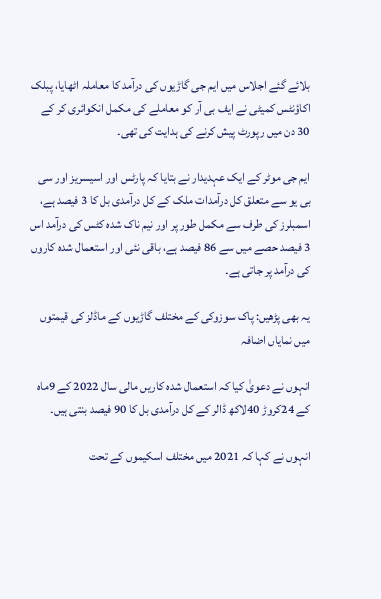بلائے گئے اجلاس میں ایم جی گاڑیوں کی درآمد کا معاملہ اٹھایا، پبلک اکاؤنٹس کمیٹی نے ایف بی آر کو معاملے کی مکمل انکوائری کر کے 30 دن میں رپورٹ پیش کرنے کی ہدایت کی تھی۔

ایم جی موٹر کے ایک عہدیدار نے بتایا کہ پارٹس اور اسیسریز اور سی بی یو سے متعلق کل درآمدات ملک کے کل درآمدی بل کا 3 فیصد ہے، اسمبلرز کی طرف سے مکمل طور پر اور نیم ناک شدہ کٹس کی درآمد اس 3 فیصد حصے میں سے 86 فیصد ہے، باقی نئی اور استعمال شدہ کاروں کی درآمد پر جاتی ہے۔

یہ بھی پڑھیں: پاک سوزوکی کے مختلف گاڑیوں کے ماڈلز کی قیمتوں میں نمایاں اضافہ

انہوں نے دعویٰ کیا کہ استعمال شدہ کاریں مالی سال 2022 کے 9ماہ کے 24کروڑ 40لاکھ ڈالر کے کل درآمدی بل کا 90 فیصد بنتی ہیں۔

انہوں نے کہا کہ 2021 میں مختلف اسکیموں کے تحت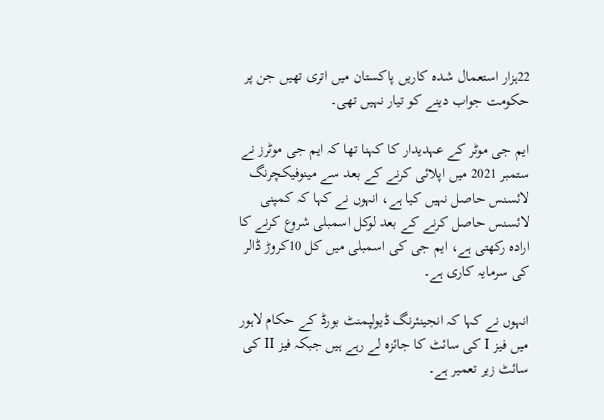22ہزار استعمال شدہ کاریں پاکستان میں اتری تھیں جن پر حکومت جواب دینے کو تیار نہیں تھی۔

ایم جی موٹر کے عہدیدار کا کہنا تھا کہ ایم جی موٹرز نے ستمبر 2021 میں اپلائی کرنے کے بعد سے مینوفیکچرنگ لائسنس حاصل نہیں کیا ہے، انہوں نے کہا کہ کمپنی لائسنس حاصل کرنے کے بعد لوکل اسمبلی شروع کرنے کا ارادہ رکھتی ہے، ایم جی کی اسمبلی میں کل 10کروڑ ڈالر کی سرمایہ کاری ہے۔

انہوں نے کہا کہ انجینئرنگ ڈیولپمنٹ بورڈ کے حکام لاہور میں فیز I کی سائٹ کا جائزہ لے رہے ہیں جبکہ فیز II کی سائٹ زیر تعمیر ہے۔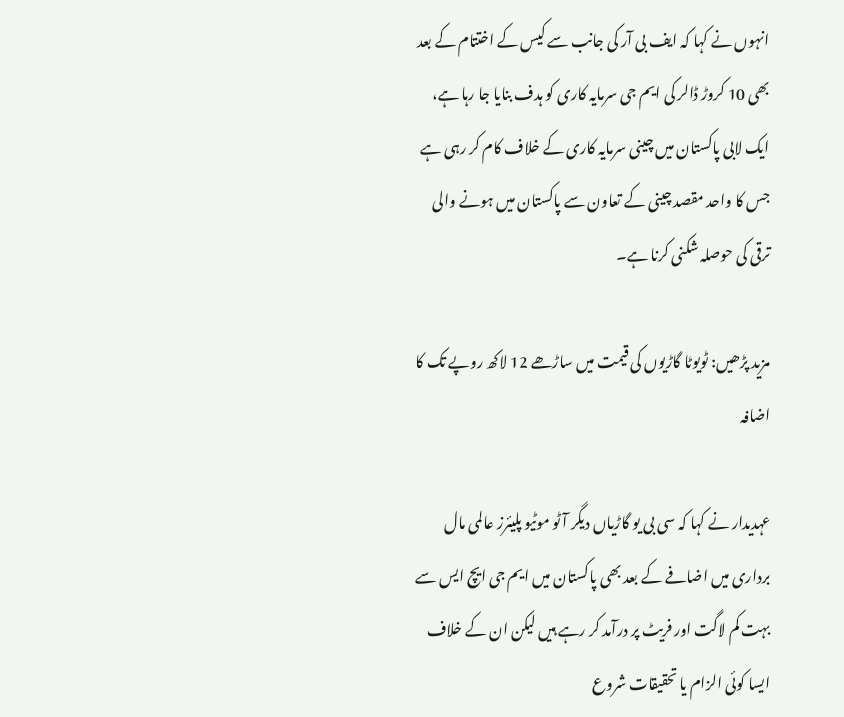انہوں نے کہا کہ ایف بی آر کی جانب سے کیس کے اختتام کے بعد بھی 10 کروڑ ڈالر کی ایم جی سرمایہ کاری کو ہدف بنایا جا رہا ہے، ایک لابی پاکستان میں چینی سرمایہ کاری کے خلاف کام کر رہی ہے جس کا واحد مقصد چینی کے تعاون سے پاکستان میں ہونے والی ترقی کی حوصلہ شکنی کرنا ہے۔

مزید پڑھیں: ٹویوٹا گاڑیوں کی قیمت میں ساڑھے 12 لاکھ روپے تک کا اضافہ

عہدیدار نے کہا کہ سی بی یو گاڑیاں دیگر آٹو موٹیو پلیئرز عالمی مال برداری میں اضافے کے بعد بھی پاکستان میں ایم جی ایچ ایس سے بہت کم لاگت اور فریٹ پر درآمد کر رہے ہیں لیکن ان کے خلاف ایسا کوئی الزام یا تحقیقات شروع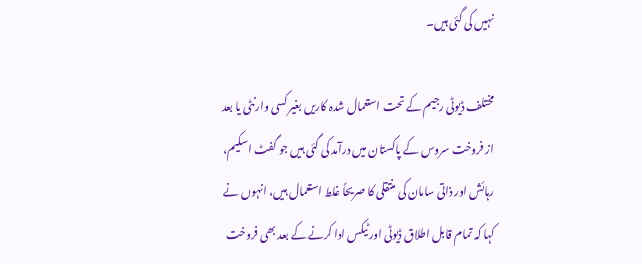نہیں کی گئی ہیں۔

مختلف ڈیوٹی رجیم کے تحت استعمال شدہ کاریں بغیر کسی وارنٹی یا بعد از فروخت سروس کے پاکستان میں درآمد کی گئی ہیں جو گفٹ اسکیم، رہائش اور ذاتی سامان کی منتقلی کا صریحاً غلط استعمال ہیں، انہوں نے کہا کہ تمام قابل اطلاق ڈیوٹی اور ٹیکس ادا کرنے کے بعد بھی فروخت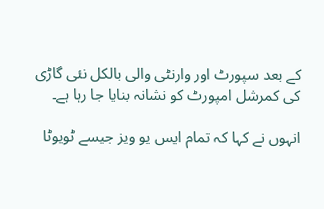کے بعد سپورٹ اور وارنٹی والی بالکل نئی گاڑی کی کمرشل امپورٹ کو نشانہ بنایا جا رہا ہے۔

انہوں نے کہا کہ تمام ایس یو ویز جیسے ٹویوٹا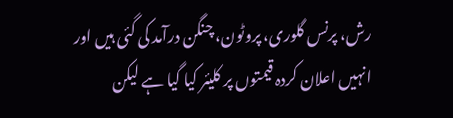رش، پرنس گلوری، پروٹون، چنگن درآمد کی گئی ہیں اور انہیں اعلان کردہ قیمتوں پر کلیئر کیا گیا ہے لیکن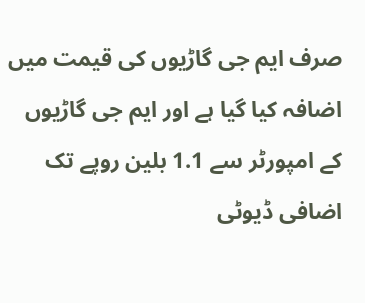صرف ایم جی گاڑیوں کی قیمت میں اضافہ کیا گیا ہے اور ایم جی گاڑیوں کے امپورٹر سے 1.1 بلین روپے تک اضافی ڈیوٹی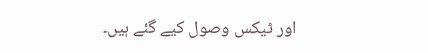اور ٹیکس وصول کیے گئے ہیں۔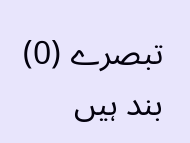تبصرے (0) بند ہیں